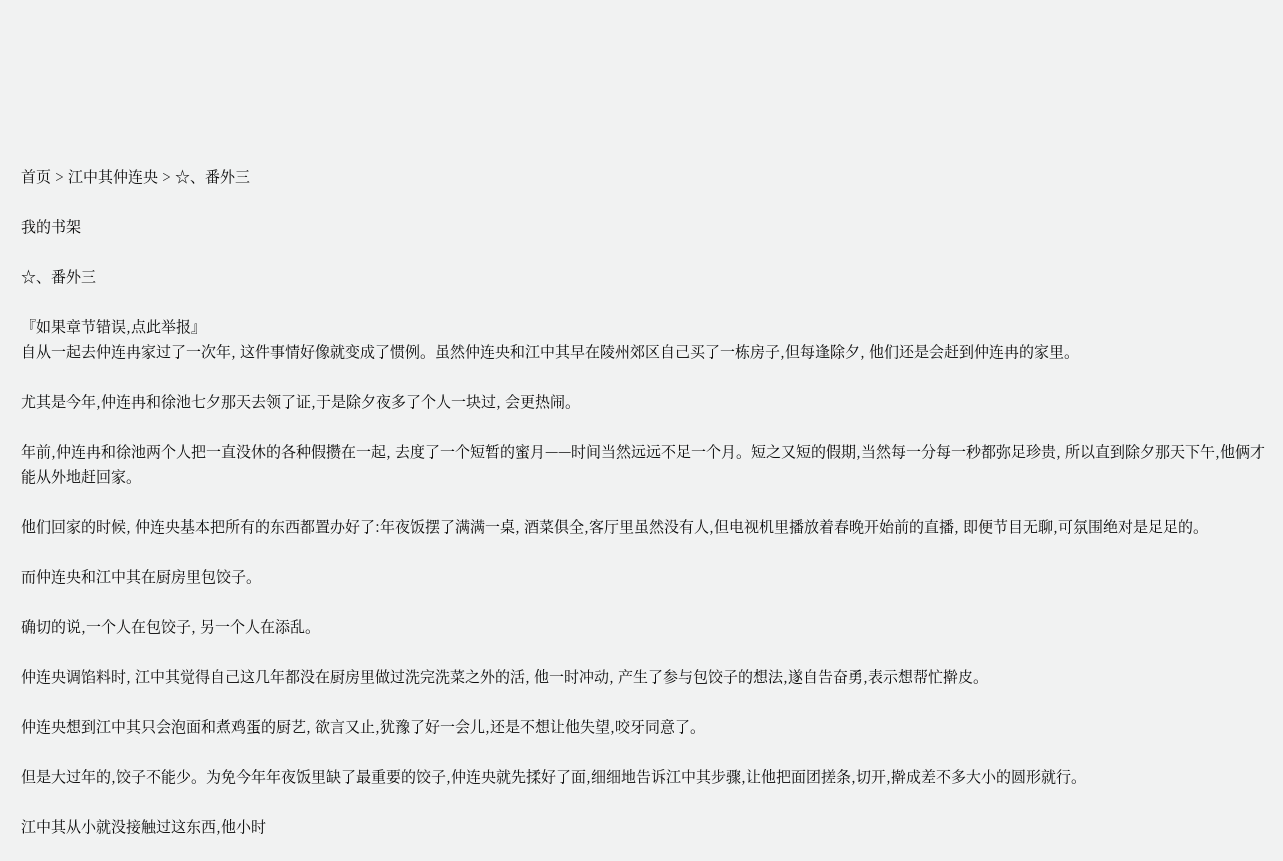首页 > 江中其仲连央 > ☆、番外三

我的书架

☆、番外三

『如果章节错误,点此举报』
自从一起去仲连冉家过了一次年, 这件事情好像就变成了惯例。虽然仲连央和江中其早在陵州郊区自己买了一栋房子,但每逢除夕, 他们还是会赶到仲连冉的家里。

尤其是今年,仲连冉和徐池七夕那天去领了证,于是除夕夜多了个人一块过, 会更热闹。

年前,仲连冉和徐池两个人把一直没休的各种假攒在一起, 去度了一个短暂的蜜月——时间当然远远不足一个月。短之又短的假期,当然每一分每一秒都弥足珍贵, 所以直到除夕那天下午,他俩才能从外地赶回家。

他们回家的时候, 仲连央基本把所有的东西都置办好了:年夜饭摆了满满一桌, 酒菜俱全,客厅里虽然没有人,但电视机里播放着春晚开始前的直播, 即便节目无聊,可氛围绝对是足足的。

而仲连央和江中其在厨房里包饺子。

确切的说,一个人在包饺子, 另一个人在添乱。

仲连央调馅料时, 江中其觉得自己这几年都没在厨房里做过洗完洗菜之外的活, 他一时冲动, 产生了参与包饺子的想法,遂自告奋勇,表示想帮忙擀皮。

仲连央想到江中其只会泡面和煮鸡蛋的厨艺, 欲言又止,犹豫了好一会儿,还是不想让他失望,咬牙同意了。

但是大过年的,饺子不能少。为免今年年夜饭里缺了最重要的饺子,仲连央就先揉好了面,细细地告诉江中其步骤,让他把面团搓条,切开,擀成差不多大小的圆形就行。

江中其从小就没接触过这东西,他小时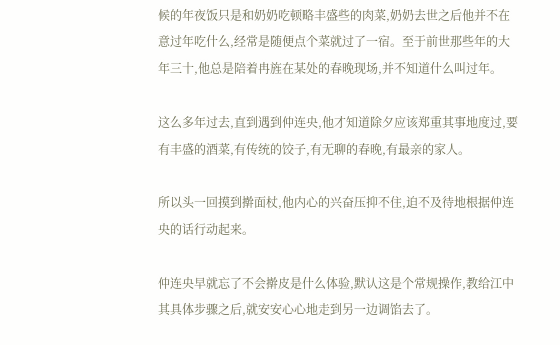候的年夜饭只是和奶奶吃顿略丰盛些的肉菜,奶奶去世之后他并不在意过年吃什么,经常是随便点个菜就过了一宿。至于前世那些年的大年三十,他总是陪着冉旌在某处的春晚现场,并不知道什么叫过年。

这么多年过去,直到遇到仲连央,他才知道除夕应该郑重其事地度过,要有丰盛的酒菜,有传统的饺子,有无聊的春晚,有最亲的家人。

所以头一回摸到擀面杖,他内心的兴奋压抑不住,迫不及待地根据仲连央的话行动起来。

仲连央早就忘了不会擀皮是什么体验,默认这是个常规操作,教给江中其具体步骤之后,就安安心心地走到另一边调馅去了。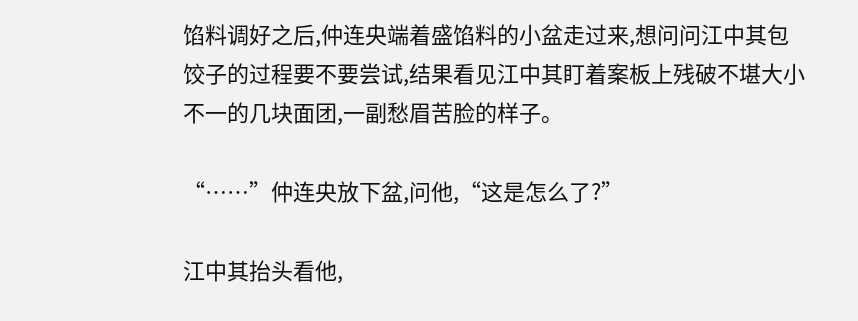馅料调好之后,仲连央端着盛馅料的小盆走过来,想问问江中其包饺子的过程要不要尝试,结果看见江中其盯着案板上残破不堪大小不一的几块面团,一副愁眉苦脸的样子。

“……”仲连央放下盆,问他,“这是怎么了?”

江中其抬头看他,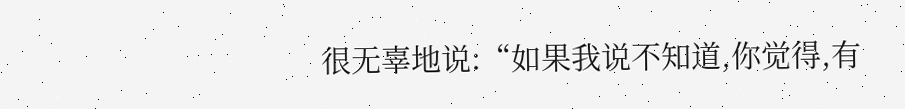很无辜地说:“如果我说不知道,你觉得,有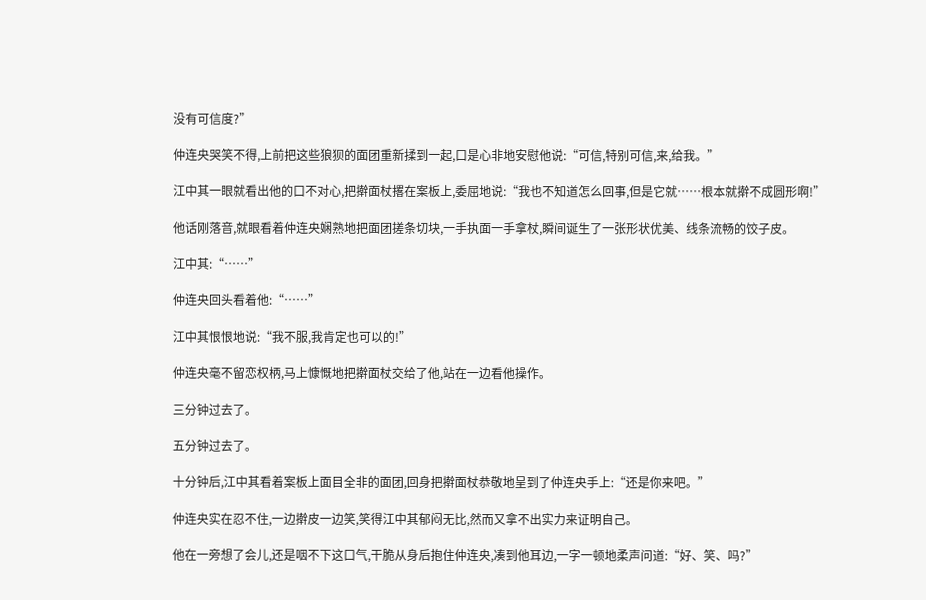没有可信度?”

仲连央哭笑不得,上前把这些狼狈的面团重新揉到一起,口是心非地安慰他说:“可信,特别可信,来,给我。”

江中其一眼就看出他的口不对心,把擀面杖撂在案板上,委屈地说:“我也不知道怎么回事,但是它就……根本就擀不成圆形啊!”

他话刚落音,就眼看着仲连央娴熟地把面团搓条切块,一手执面一手拿杖,瞬间诞生了一张形状优美、线条流畅的饺子皮。

江中其:“……”

仲连央回头看着他:“……”

江中其恨恨地说:“我不服,我肯定也可以的!”

仲连央毫不留恋权柄,马上慷慨地把擀面杖交给了他,站在一边看他操作。

三分钟过去了。

五分钟过去了。

十分钟后,江中其看着案板上面目全非的面团,回身把擀面杖恭敬地呈到了仲连央手上:“还是你来吧。”

仲连央实在忍不住,一边擀皮一边笑,笑得江中其郁闷无比,然而又拿不出实力来证明自己。

他在一旁想了会儿,还是咽不下这口气,干脆从身后抱住仲连央,凑到他耳边,一字一顿地柔声问道:“好、笑、吗?”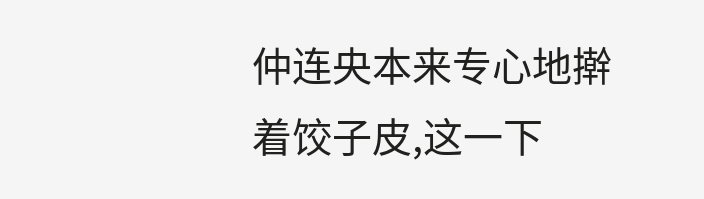仲连央本来专心地擀着饺子皮,这一下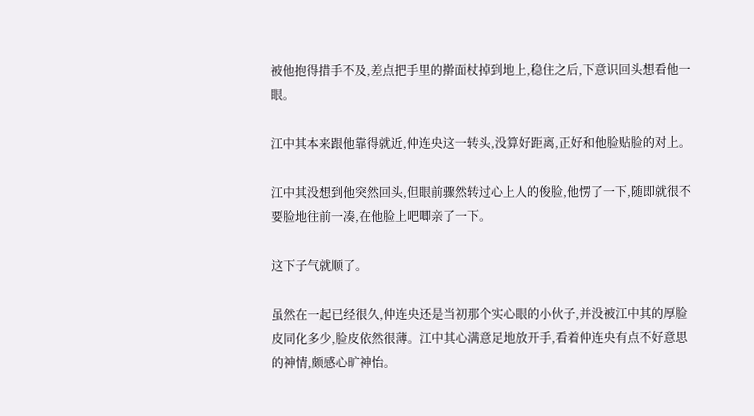被他抱得措手不及,差点把手里的擀面杖掉到地上,稳住之后,下意识回头想看他一眼。

江中其本来跟他靠得就近,仲连央这一转头,没算好距离,正好和他脸贴脸的对上。

江中其没想到他突然回头,但眼前骤然转过心上人的俊脸,他愣了一下,随即就很不要脸地往前一凑,在他脸上吧唧亲了一下。

这下子气就顺了。

虽然在一起已经很久,仲连央还是当初那个实心眼的小伙子,并没被江中其的厚脸皮同化多少,脸皮依然很薄。江中其心满意足地放开手,看着仲连央有点不好意思的神情,颇感心旷神怡。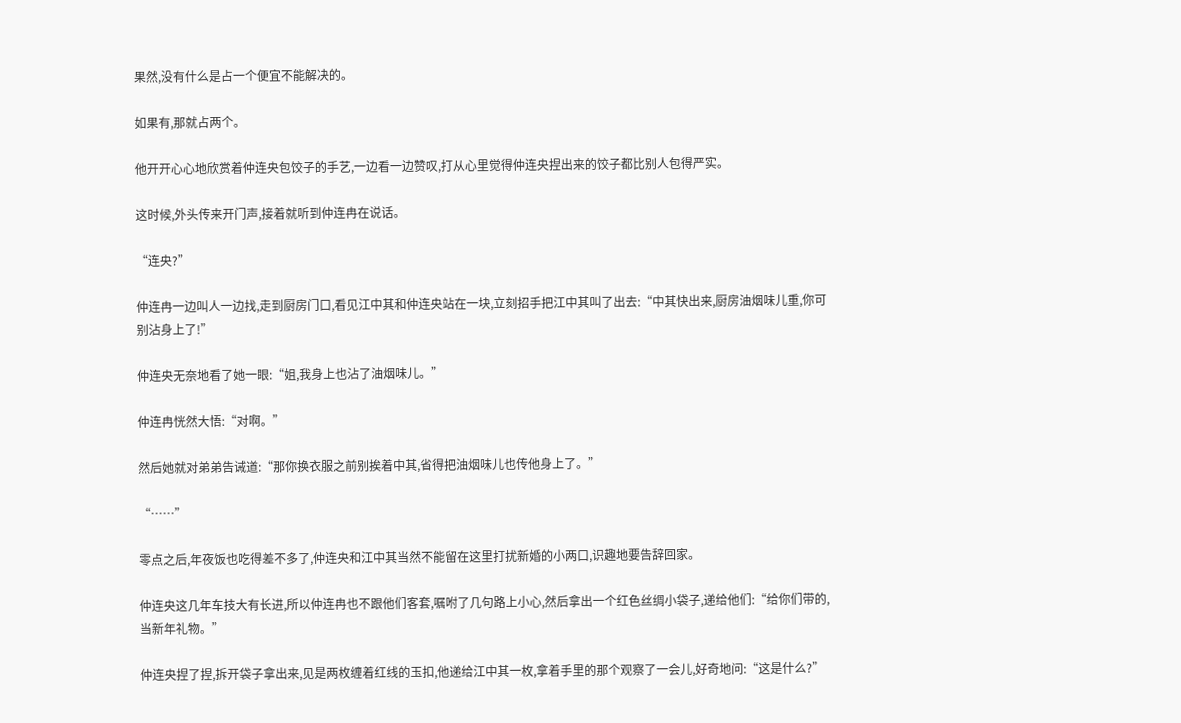果然,没有什么是占一个便宜不能解决的。

如果有,那就占两个。

他开开心心地欣赏着仲连央包饺子的手艺,一边看一边赞叹,打从心里觉得仲连央捏出来的饺子都比别人包得严实。

这时候,外头传来开门声,接着就听到仲连冉在说话。

“连央?”

仲连冉一边叫人一边找,走到厨房门口,看见江中其和仲连央站在一块,立刻招手把江中其叫了出去:“中其快出来,厨房油烟味儿重,你可别沾身上了!”

仲连央无奈地看了她一眼:“姐,我身上也沾了油烟味儿。”

仲连冉恍然大悟:“对啊。”

然后她就对弟弟告诫道:“那你换衣服之前别挨着中其,省得把油烟味儿也传他身上了。”

“……”

零点之后,年夜饭也吃得差不多了,仲连央和江中其当然不能留在这里打扰新婚的小两口,识趣地要告辞回家。

仲连央这几年车技大有长进,所以仲连冉也不跟他们客套,嘱咐了几句路上小心,然后拿出一个红色丝绸小袋子,递给他们:“给你们带的,当新年礼物。”

仲连央捏了捏,拆开袋子拿出来,见是两枚缠着红线的玉扣,他递给江中其一枚,拿着手里的那个观察了一会儿,好奇地问:“这是什么?”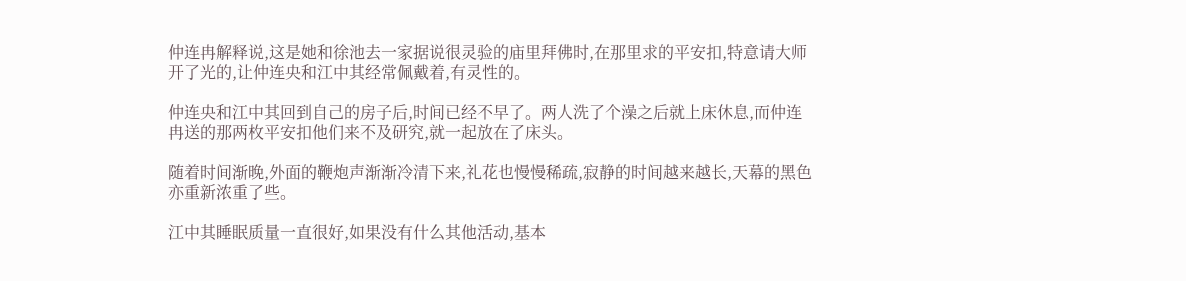仲连冉解释说,这是她和徐池去一家据说很灵验的庙里拜佛时,在那里求的平安扣,特意请大师开了光的,让仲连央和江中其经常佩戴着,有灵性的。

仲连央和江中其回到自己的房子后,时间已经不早了。两人洗了个澡之后就上床休息,而仲连冉送的那两枚平安扣他们来不及研究,就一起放在了床头。

随着时间渐晚,外面的鞭炮声渐渐冷清下来,礼花也慢慢稀疏,寂静的时间越来越长,天幕的黑色亦重新浓重了些。

江中其睡眠质量一直很好,如果没有什么其他活动,基本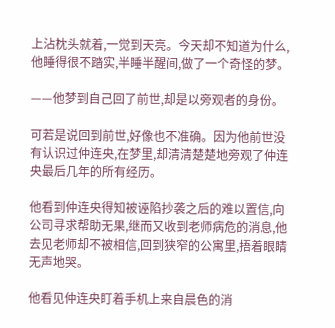上沾枕头就着,一觉到天亮。今天却不知道为什么,他睡得很不踏实,半睡半醒间,做了一个奇怪的梦。

——他梦到自己回了前世,却是以旁观者的身份。

可若是说回到前世,好像也不准确。因为他前世没有认识过仲连央,在梦里,却清清楚楚地旁观了仲连央最后几年的所有经历。

他看到仲连央得知被诬陷抄袭之后的难以置信,向公司寻求帮助无果,继而又收到老师病危的消息,他去见老师却不被相信,回到狭窄的公寓里,捂着眼睛无声地哭。

他看见仲连央盯着手机上来自晨色的消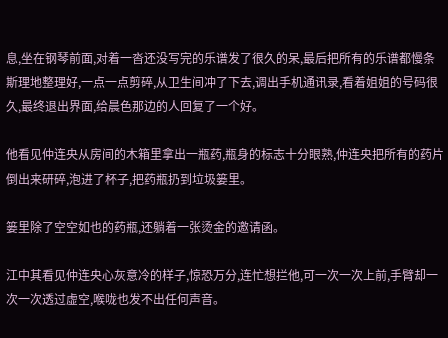息,坐在钢琴前面,对着一沓还没写完的乐谱发了很久的呆,最后把所有的乐谱都慢条斯理地整理好,一点一点剪碎,从卫生间冲了下去,调出手机通讯录,看着姐姐的号码很久,最终退出界面,给晨色那边的人回复了一个好。

他看见仲连央从房间的木箱里拿出一瓶药,瓶身的标志十分眼熟,仲连央把所有的药片倒出来研碎,泡进了杯子,把药瓶扔到垃圾篓里。

篓里除了空空如也的药瓶,还躺着一张烫金的邀请函。

江中其看见仲连央心灰意冷的样子,惊恐万分,连忙想拦他,可一次一次上前,手臂却一次一次透过虚空,喉咙也发不出任何声音。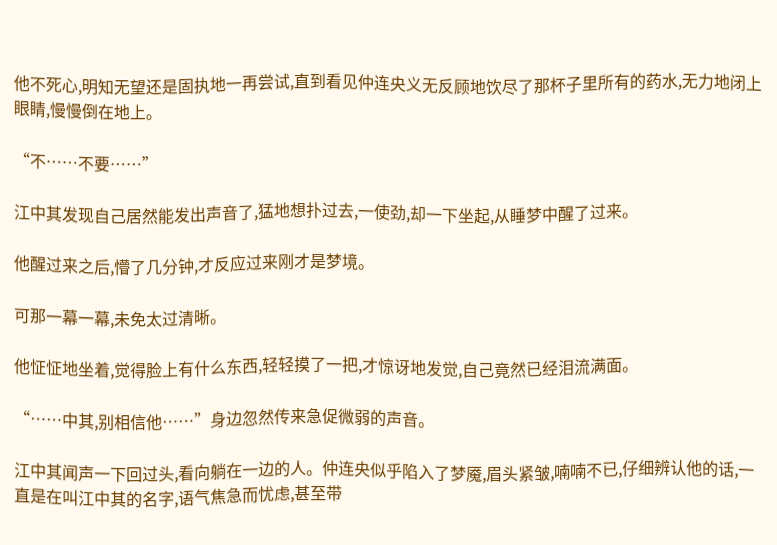他不死心,明知无望还是固执地一再尝试,直到看见仲连央义无反顾地饮尽了那杯子里所有的药水,无力地闭上眼睛,慢慢倒在地上。

“不……不要……”

江中其发现自己居然能发出声音了,猛地想扑过去,一使劲,却一下坐起,从睡梦中醒了过来。

他醒过来之后,懵了几分钟,才反应过来刚才是梦境。

可那一幕一幕,未免太过清晰。

他怔怔地坐着,觉得脸上有什么东西,轻轻摸了一把,才惊讶地发觉,自己竟然已经泪流满面。

“……中其,别相信他……”身边忽然传来急促微弱的声音。

江中其闻声一下回过头,看向躺在一边的人。仲连央似乎陷入了梦魇,眉头紧皱,喃喃不已,仔细辨认他的话,一直是在叫江中其的名字,语气焦急而忧虑,甚至带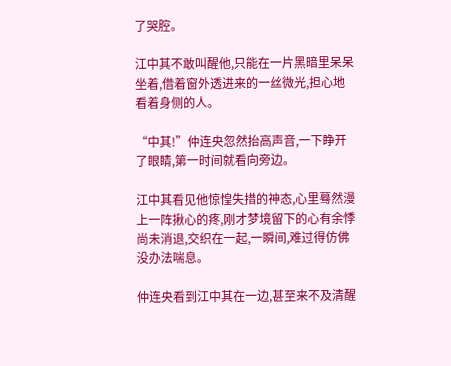了哭腔。

江中其不敢叫醒他,只能在一片黑暗里呆呆坐着,借着窗外透进来的一丝微光,担心地看着身侧的人。

“中其!”仲连央忽然抬高声音,一下睁开了眼睛,第一时间就看向旁边。

江中其看见他惊惶失措的神态,心里蓦然漫上一阵揪心的疼,刚才梦境留下的心有余悸尚未消退,交织在一起,一瞬间,难过得仿佛没办法喘息。

仲连央看到江中其在一边,甚至来不及清醒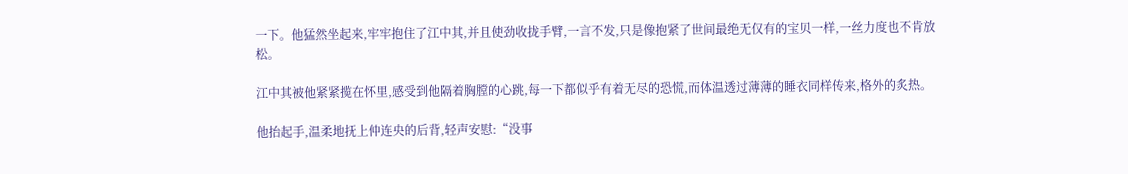一下。他猛然坐起来,牢牢抱住了江中其,并且使劲收拢手臂,一言不发,只是像抱紧了世间最绝无仅有的宝贝一样,一丝力度也不肯放松。

江中其被他紧紧揽在怀里,感受到他隔着胸膛的心跳,每一下都似乎有着无尽的恐慌,而体温透过薄薄的睡衣同样传来,格外的炙热。

他抬起手,温柔地抚上仲连央的后背,轻声安慰:“没事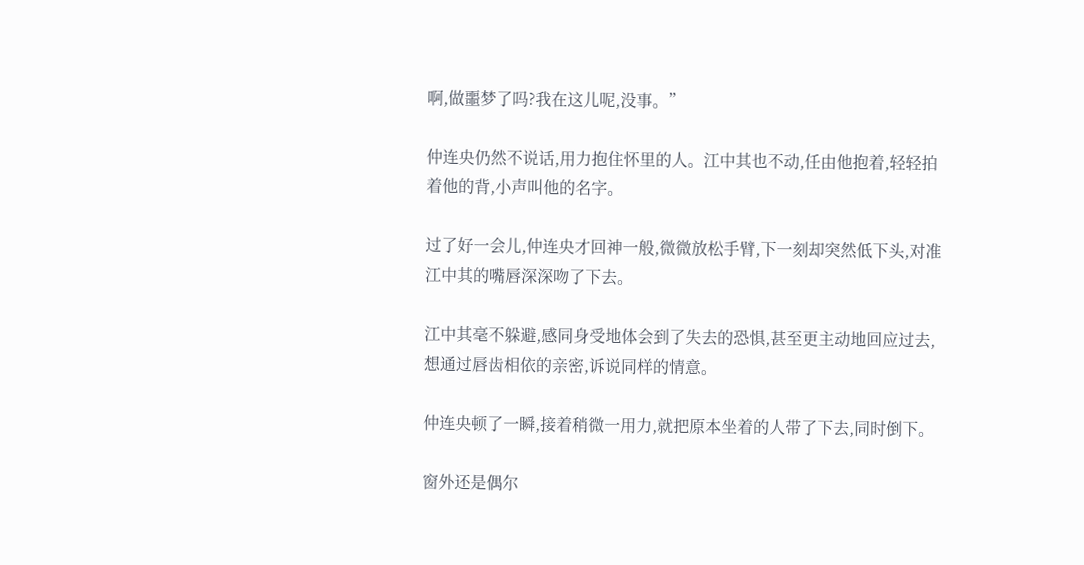啊,做噩梦了吗?我在这儿呢,没事。”

仲连央仍然不说话,用力抱住怀里的人。江中其也不动,任由他抱着,轻轻拍着他的背,小声叫他的名字。

过了好一会儿,仲连央才回神一般,微微放松手臂,下一刻却突然低下头,对准江中其的嘴唇深深吻了下去。

江中其毫不躲避,感同身受地体会到了失去的恐惧,甚至更主动地回应过去,想通过唇齿相依的亲密,诉说同样的情意。

仲连央顿了一瞬,接着稍微一用力,就把原本坐着的人带了下去,同时倒下。

窗外还是偶尔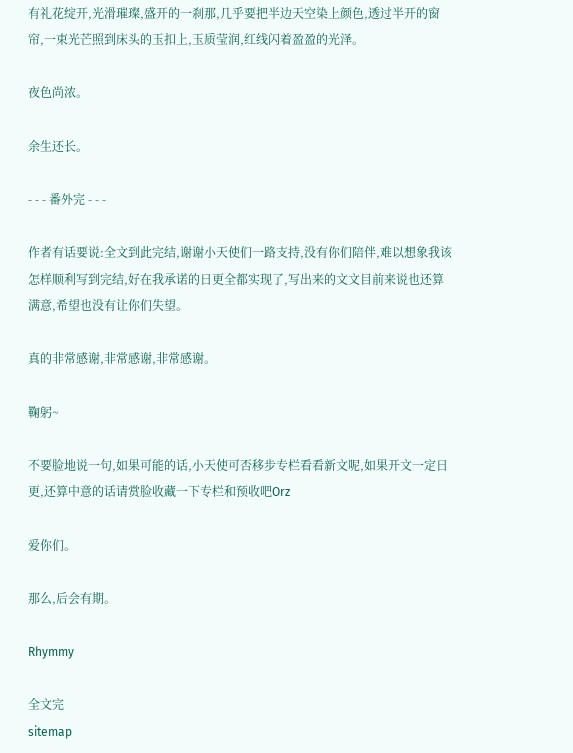有礼花绽开,光滑璀璨,盛开的一刹那,几乎要把半边天空染上颜色,透过半开的窗帘,一束光芒照到床头的玉扣上,玉质莹润,红线闪着盈盈的光泽。

夜色尚浓。

余生还长。

- - - 番外完 - - -

作者有话要说:全文到此完结,谢谢小天使们一路支持,没有你们陪伴,难以想象我该怎样顺利写到完结,好在我承诺的日更全都实现了,写出来的文文目前来说也还算满意,希望也没有让你们失望。

真的非常感谢,非常感谢,非常感谢。

鞠躬~

不要脸地说一句,如果可能的话,小天使可否移步专栏看看新文呢,如果开文一定日更,还算中意的话请赏脸收藏一下专栏和预收吧Orz

爱你们。

那么,后会有期。

Rhymmy

全文完
sitemap